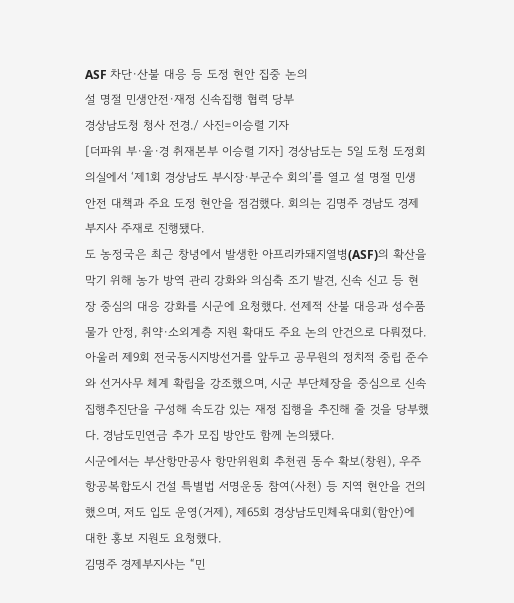ASF 차단·산불 대응 등 도정 현안 집중 논의
설 명절 민생안전·재정 신속집행 협력 당부
경상남도청 청사 전경./ 사진=이승렬 기자
[더파워 부·울·경 취재본부 이승렬 기자] 경상남도는 5일 도청 도정회의실에서 ‘제1회 경상남도 부시장·부군수 회의’를 열고 설 명절 민생 안전 대책과 주요 도정 현안을 점검했다. 회의는 김명주 경남도 경제부지사 주재로 진행됐다.
도 농정국은 최근 창녕에서 발생한 아프리카돼지열병(ASF)의 확산을 막기 위해 농가 방역 관리 강화와 의심축 조기 발견, 신속 신고 등 현장 중심의 대응 강화를 시군에 요청했다. 선제적 산불 대응과 성수품 물가 안정, 취약·소외계층 지원 확대도 주요 논의 안건으로 다뤄졌다.
아울러 제9회 전국동시지방선거를 앞두고 공무원의 정치적 중립 준수와 선거사무 체계 확립을 강조했으며, 시군 부단체장을 중심으로 신속집행추진단을 구성해 속도감 있는 재정 집행을 추진해 줄 것을 당부했다. 경남도민연금 추가 모집 방안도 함께 논의됐다.
시군에서는 부산항만공사 항만위원회 추천권 동수 확보(창원), 우주항공복합도시 건설 특별법 서명운동 참여(사천) 등 지역 현안을 건의했으며, 저도 입도 운영(거제), 제65회 경상남도민체육대회(함안)에 대한 홍보 지원도 요청했다.
김명주 경제부지사는 “민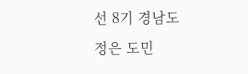선 8기 경남도정은 도민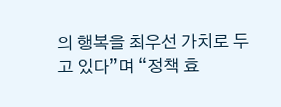의 행복을 최우선 가치로 두고 있다”며 “정책 효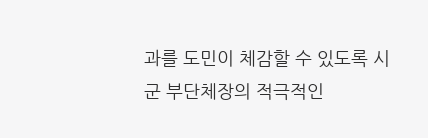과를 도민이 체감할 수 있도록 시군 부단체장의 적극적인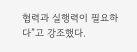협력과 실행력이 필요하다”고 강조했다.